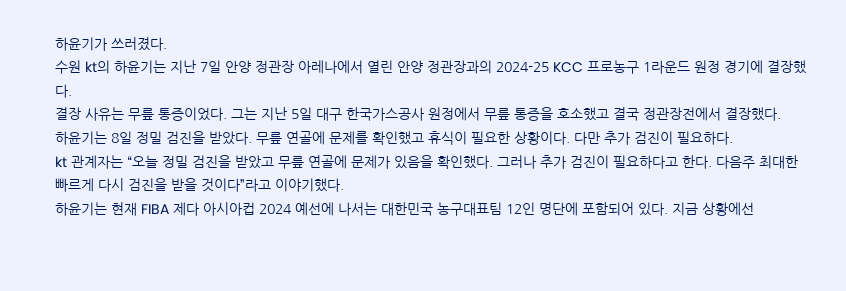하윤기가 쓰러졌다.
수원 kt의 하윤기는 지난 7일 안양 정관장 아레나에서 열린 안양 정관장과의 2024-25 KCC 프로농구 1라운드 원정 경기에 결장했다.
결장 사유는 무릎 통증이었다. 그는 지난 5일 대구 한국가스공사 원정에서 무릎 통증을 호소했고 결국 정관장전에서 결장했다.
하윤기는 8일 정밀 검진을 받았다. 무릎 연골에 문제를 확인했고 휴식이 필요한 상황이다. 다만 추가 검진이 필요하다.
kt 관계자는 “오늘 정밀 검진을 받았고 무릎 연골에 문제가 있음을 확인했다. 그러나 추가 검진이 필요하다고 한다. 다음주 최대한 빠르게 다시 검진을 받을 것이다”라고 이야기했다.
하윤기는 현재 FIBA 제다 아시아컵 2024 예선에 나서는 대한민국 농구대표팀 12인 명단에 포함되어 있다. 지금 상황에선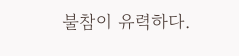불참이 유력하다.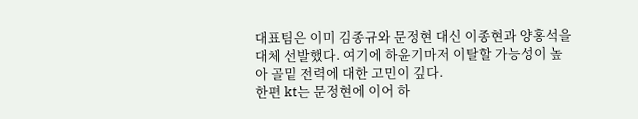대표팀은 이미 김종규와 문정현 대신 이종현과 양홍석을 대체 선발했다. 여기에 하윤기마저 이탈할 가능성이 높아 골밑 전력에 대한 고민이 깊다.
한편 kt는 문정현에 이어 하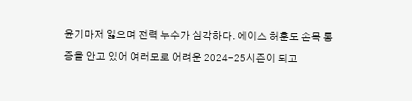윤기마저 잃으며 전력 누수가 심각하다. 에이스 허훈도 손목 통증을 안고 있어 여러모로 어려운 2024-25시즌이 되고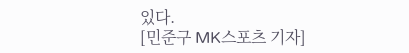있다.
[민준구 MK스포츠 기자]